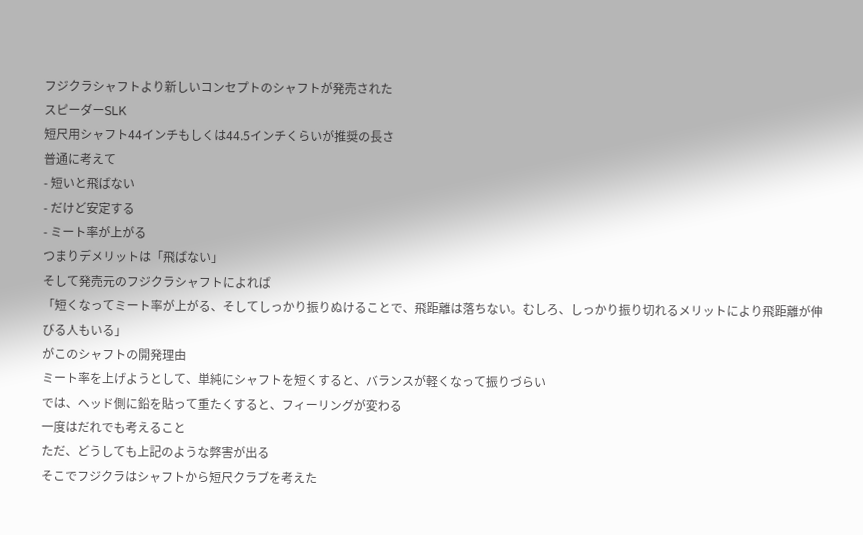フジクラシャフトより新しいコンセプトのシャフトが発売された
スピーダーSLK
短尺用シャフト44インチもしくは44.5インチくらいが推奨の長さ
普通に考えて
- 短いと飛ばない
- だけど安定する
- ミート率が上がる
つまりデメリットは「飛ばない」
そして発売元のフジクラシャフトによれば
「短くなってミート率が上がる、そしてしっかり振りぬけることで、飛距離は落ちない。むしろ、しっかり振り切れるメリットにより飛距離が伸びる人もいる」
がこのシャフトの開発理由
ミート率を上げようとして、単純にシャフトを短くすると、バランスが軽くなって振りづらい
では、ヘッド側に鉛を貼って重たくすると、フィーリングが変わる
一度はだれでも考えること
ただ、どうしても上記のような弊害が出る
そこでフジクラはシャフトから短尺クラブを考えた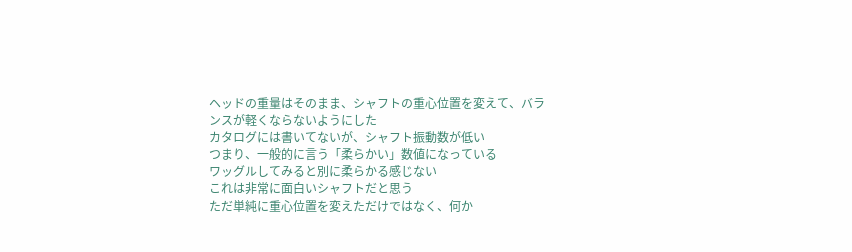ヘッドの重量はそのまま、シャフトの重心位置を変えて、バランスが軽くならないようにした
カタログには書いてないが、シャフト振動数が低い
つまり、一般的に言う「柔らかい」数値になっている
ワッグルしてみると別に柔らかる感じない
これは非常に面白いシャフトだと思う
ただ単純に重心位置を変えただけではなく、何か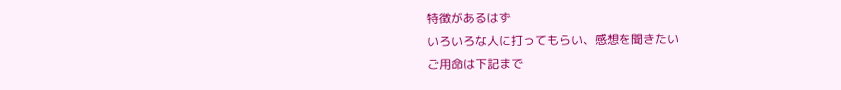特徴があるはず
いろいろな人に打ってもらい、感想を聞きたい
ご用命は下記まで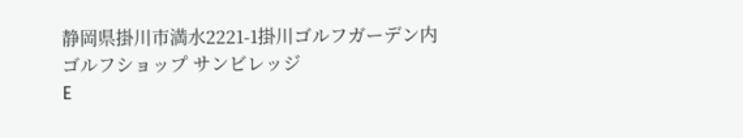静岡県掛川市満水2221-1掛川ゴルフガーデン内
ゴルフショップ サンビレッジ
E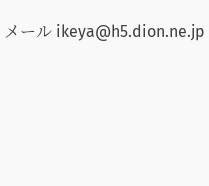メール ikeya@h5.dion.ne.jp